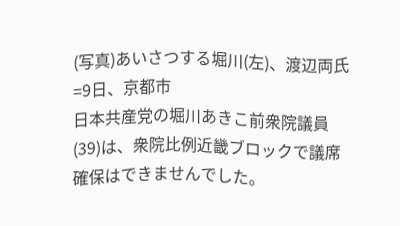(写真)あいさつする堀川(左)、渡辺両氏=9日、京都市
日本共産党の堀川あきこ前衆院議員(39)は、衆院比例近畿ブロックで議席確保はできませんでした。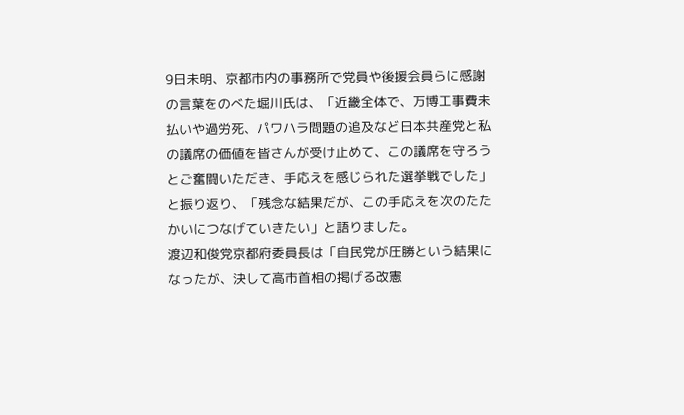9日未明、京都市内の事務所で党員や後援会員らに感謝の言葉をのべた堀川氏は、「近畿全体で、万博工事費未払いや過労死、パワハラ問題の追及など日本共産党と私の議席の価値を皆さんが受け止めて、この議席を守ろうとご奮闘いただき、手応えを感じられた選挙戦でした」と振り返り、「残念な結果だが、この手応えを次のたたかいにつなげていきたい」と語りました。
渡辺和俊党京都府委員長は「自民党が圧勝という結果になったが、決して高市首相の掲げる改憲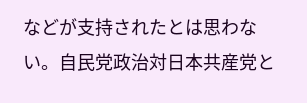などが支持されたとは思わない。自民党政治対日本共産党と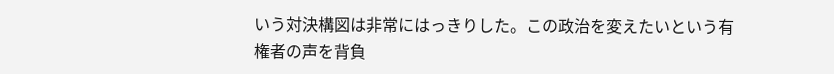いう対決構図は非常にはっきりした。この政治を変えたいという有権者の声を背負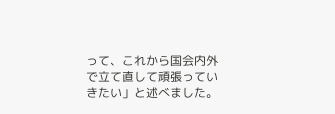って、これから国会内外で立て直して頑張っていきたい」と述べました。